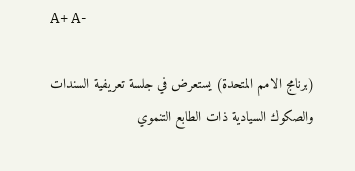A+ A-

(برنامج الامم المتحدة) يستعرض في جلسة تعريفية السندات والصكوك السيادية ذات الطابع التنموي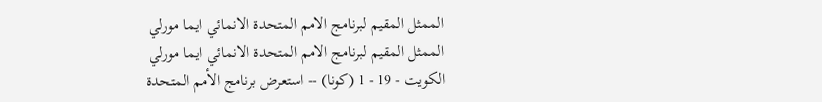الممثل المقيم لبرنامج الامم المتحدة الانمائي ايما مورلي
الممثل المقيم لبرنامج الامم المتحدة الانمائي ايما مورلي
الكويت - 19 - 1 (كونا) -- استعرض برنامج الأمم المتحدة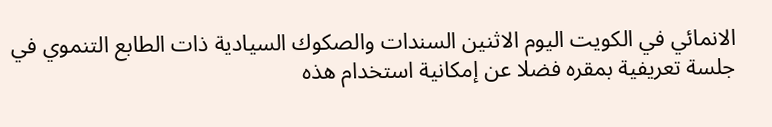الانمائي في الكويت اليوم الاثنين السندات والصكوك السيادية ذات الطابع التنموي في جلسة تعريفية بمقره فضلا عن إمكانية استخدام هذه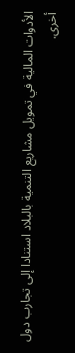الأدوات المالية في تمويل مشاريع التنمية بالبلاد استنادا إلى تجارب دول أخرى.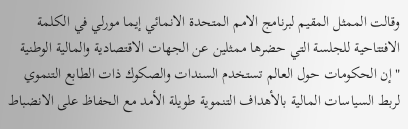وقالت الممثل المقيم لبرنامج الامم المتحدة الانمائي إيما مورلي في الكلمة الافتتاحية للجلسة التي حضرها ممثلين عن الجهات الاقتصادية والمالية الوطنية "إن الحكومات حول العالم تستخدم السندات والصكوك ذات الطابع التنموي لربط السياسات المالية بالأهداف التنموية طويلة الأمد مع الحفاظ على الانضباط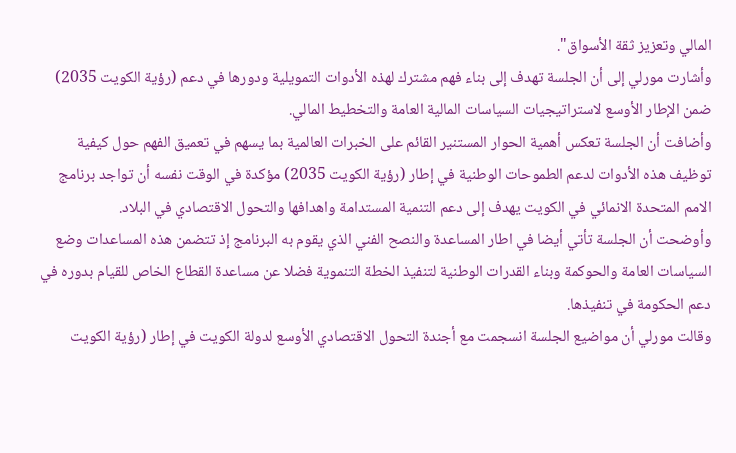المالي وتعزيز ثقة الأسواق".
وأشارت مورلي إلى أن الجلسة تهدف إلى بناء فهم مشترك لهذه الأدوات التمويلية ودورها في دعم (رؤية الكويت 2035) ضمن الإطار الأوسع لاستراتيجيات السياسات المالية العامة والتخطيط المالي.
وأضافت أن الجلسة تعكس أهمية الحوار المستنير القائم على الخبرات العالمية بما يسهم في تعميق الفهم حول كيفية توظيف هذه الأدوات لدعم الطموحات الوطنية في إطار (رؤية الكويت 2035) مؤكدة في الوقت نفسه أن تواجد برنامج الامم المتحدة الانمائي في الكويت يهدف إلى دعم التنمية المستدامة واهدافها والتحول الاقتصادي في البلاد.
وأوضحت أن الجلسة تأتي أيضا في اطار المساعدة والنصح الفني الذي يقوم به البرنامج إذ تتضمن هذه المساعدات وضع السياسات العامة والحوكمة وبناء القدرات الوطنية لتنفيذ الخطة التنموية فضلا عن مساعدة القطاع الخاص للقيام بدوره في دعم الحكومة في تنفيذها.
وقالت مورلي أن مواضيع الجلسة انسجمت مع أجندة التحول الاقتصادي الأوسع لدولة الكويت في إطار (رؤية الكويت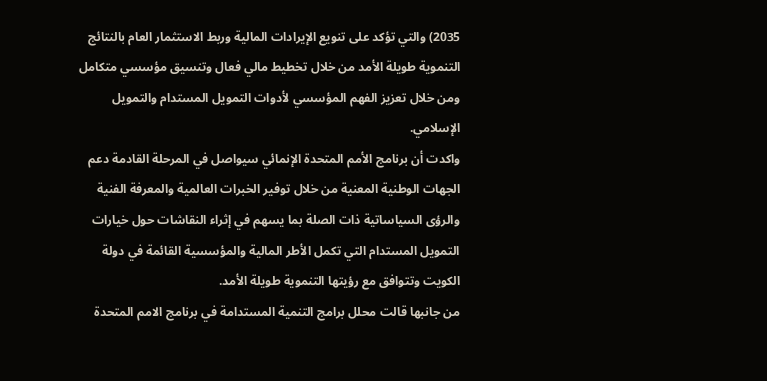2035) والتي تؤكد على تنويع الإيرادات المالية وربط الاستثمار العام بالنتائج التنموية طويلة الأمد من خلال تخطيط مالي فعال وتنسيق مؤسسي متكامل ومن خلال تعزيز الفهم المؤسسي لأدوات التمويل المستدام والتمويل الإسلامي.
واكدت أن برنامج الأمم المتحدة الإنمائي سيواصل في المرحلة القادمة دعم الجهات الوطنية المعنية من خلال توفير الخبرات العالمية والمعرفة الفنية والرؤى السياساتية ذات الصلة بما يسهم في إثراء النقاشات حول خيارات التمويل المستدام التي تكمل الأطر المالية والمؤسسية القائمة في دولة الكويت وتتوافق مع رؤيتها التنموية طويلة الأمد.
من جانبها قالت محلل برامج التنمية المستدامة في برنامج الامم المتحدة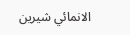الانمائي شيرين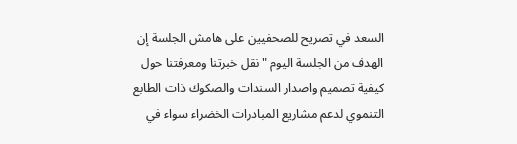السعد في تصريح للصحفيين على هامش الجلسة إن الهدف من الجلسة اليوم "نقل خبرتنا ومعرفتنا حول كيفية تصميم واصدار السندات والصكوك ذات الطابع التنموي لدعم مشاريع المبادرات الخضراء سواء في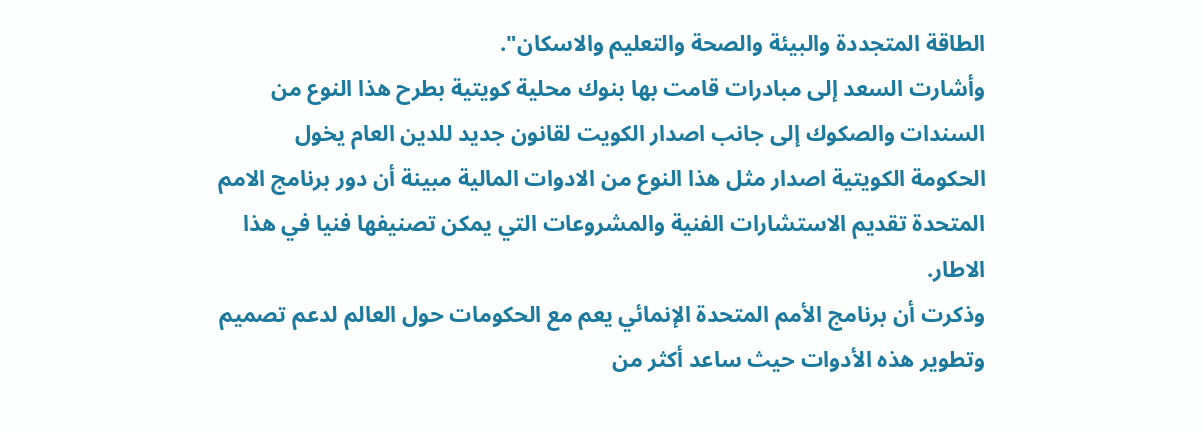الطاقة المتجددة والبيئة والصحة والتعليم والاسكان".
وأشارت السعد إلى مبادرات قامت بها بنوك محلية كويتية بطرح هذا النوع من السندات والصكوك إلى جانب اصدار الكويت لقانون جديد للدين العام يخول الحكومة الكويتية اصدار مثل هذا النوع من الادوات المالية مبينة أن دور برنامج الامم المتحدة تقديم الاستشارات الفنية والمشروعات التي يمكن تصنيفها فنيا في هذا الاطار.
وذكرت أن برنامج الأمم المتحدة الإنمائي يعم مع الحكومات حول العالم لدعم تصميم وتطوير هذه الأدوات حيث ساعد أكثر من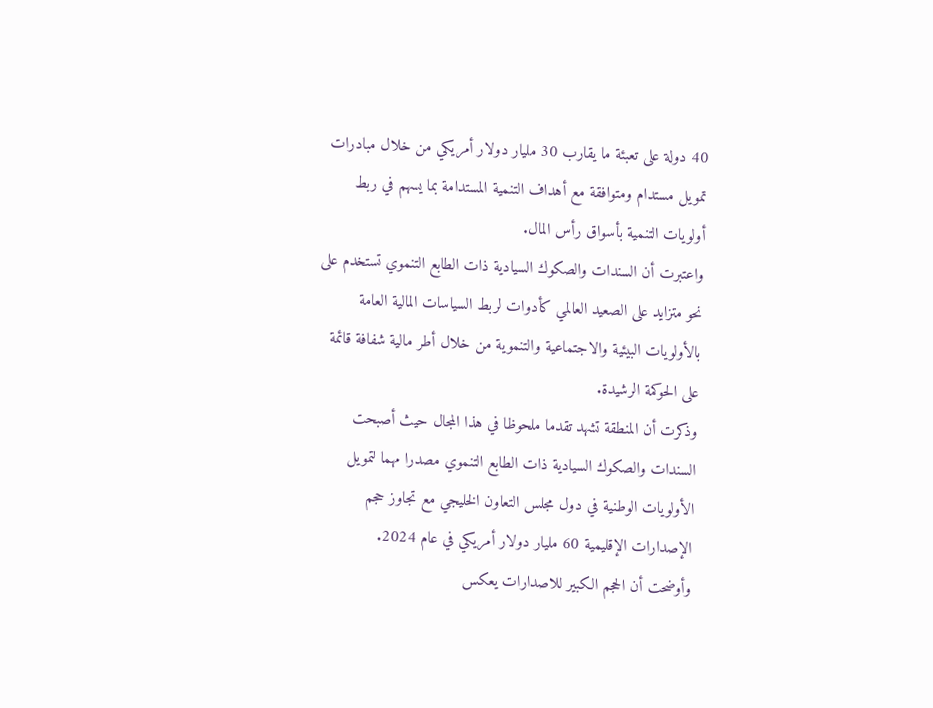40 دولة على تعبئة ما يقارب 30 مليار دولار أمريكي من خلال مبادرات تمويل مستدام ومتوافقة مع أهداف التنمية المستدامة بما يسهم في ربط أولويات التنمية بأسواق رأس المال.
واعتبرت أن السندات والصكوك السيادية ذات الطابع التنموي تستخدم على نحو متزايد على الصعيد العالمي كأدوات لربط السياسات المالية العامة بالأولويات البيئية والاجتماعية والتنموية من خلال أطر مالية شفافة قائمة على الحوكمة الرشيدة.
وذكرت أن المنطقة تشهد تقدما ملحوظا في هذا المجال حيث أصبحت السندات والصكوك السيادية ذات الطابع التنموي مصدرا مهما لتمويل الأولويات الوطنية في دول مجلس التعاون الخليجي مع تجاوز حجم الإصدارات الإقليمية 60 مليار دولار أمريكي في عام 2024.
وأوضحت أن الحجم الكبير للاصدارات يعكس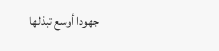جهودا أوسع تبذلها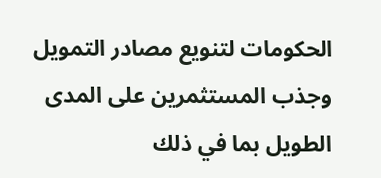الحكومات لتنويع مصادر التمويل وجذب المستثمرين على المدى الطويل بما في ذلك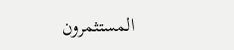المستثمرون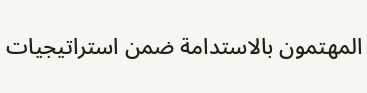المهتمون بالاستدامة ضمن استراتيجيات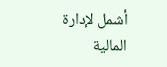أشمل لإدارة المالية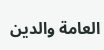العامة والدين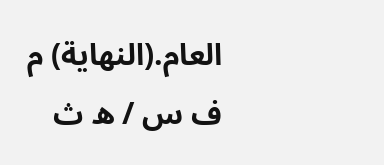العام.(النهاية) م ف س / ه ث